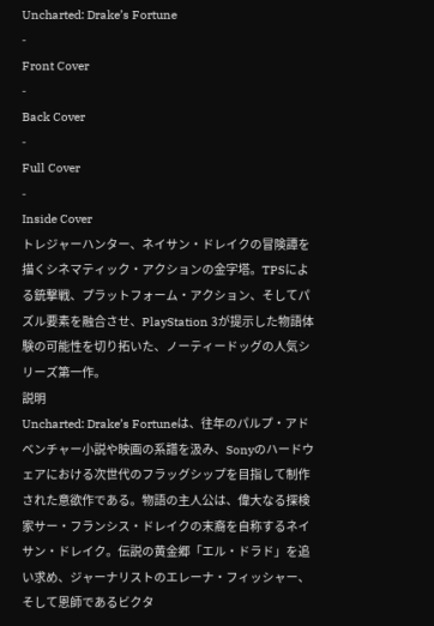Uncharted: Drake’s Fortune
-
Front Cover
-
Back Cover
-
Full Cover
-
Inside Cover
トレジャーハンター、ネイサン・ドレイクの冒険譚を描くシネマティック・アクションの金字塔。TPSによる銃撃戦、プラットフォーム・アクション、そしてパズル要素を融合させ、PlayStation 3が提示した物語体験の可能性を切り拓いた、ノーティードッグの人気シリーズ第一作。
説明
Uncharted: Drake’s Fortuneは、往年のパルプ・アドベンチャー小説や映画の系譜を汲み、Sonyのハードウェアにおける次世代のフラッグシップを目指して制作された意欲作である。物語の主人公は、偉大なる探検家サー・フランシス・ドレイクの末裔を自称するネイサン・ドレイク。伝説の黄金郷「エル・ドラド」を追い求め、ジャーナリストのエレーナ・フィッシャー、そして恩師であるビクタ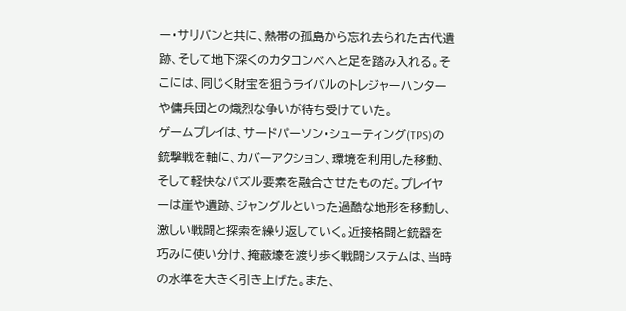ー・サリバンと共に、熱帯の孤島から忘れ去られた古代遺跡、そして地下深くのカタコンベへと足を踏み入れる。そこには、同じく財宝を狙うライバルのトレジャーハンターや傭兵団との熾烈な争いが待ち受けていた。
ゲームプレイは、サードパーソン・シューティング(TPS)の銃撃戦を軸に、カバーアクション、環境を利用した移動、そして軽快なパズル要素を融合させたものだ。プレイヤーは崖や遺跡、ジャングルといった過酷な地形を移動し、激しい戦闘と探索を繰り返していく。近接格闘と銃器を巧みに使い分け、掩蔽壕を渡り歩く戦闘システムは、当時の水準を大きく引き上げた。また、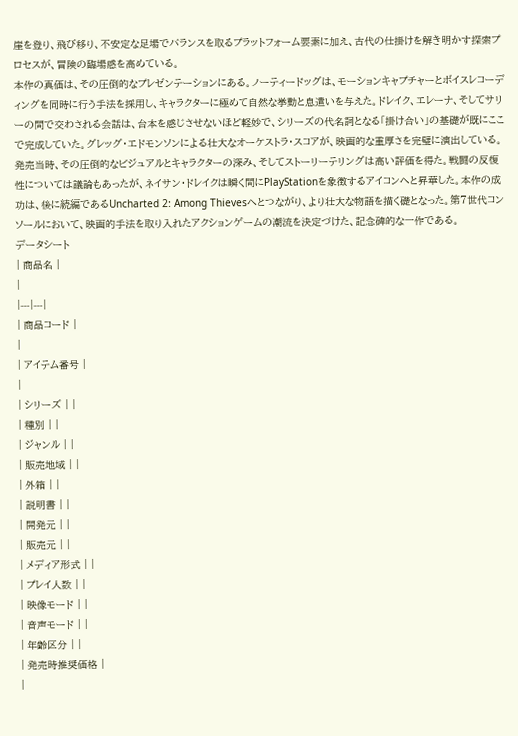崖を登り、飛び移り、不安定な足場でバランスを取るプラットフォーム要素に加え、古代の仕掛けを解き明かす探索プロセスが、冒険の臨場感を高めている。
本作の真価は、その圧倒的なプレゼンテーションにある。ノーティードッグは、モーションキャプチャーとボイスレコーディングを同時に行う手法を採用し、キャラクターに極めて自然な挙動と息遣いを与えた。ドレイク、エレーナ、そしてサリーの間で交わされる会話は、台本を感じさせないほど軽妙で、シリーズの代名詞となる「掛け合い」の基礎が既にここで完成していた。グレッグ・エドモンソンによる壮大なオーケストラ・スコアが、映画的な重厚さを完璧に演出している。
発売当時、その圧倒的なビジュアルとキャラクターの深み、そしてストーリーテリングは高い評価を得た。戦闘の反復性については議論もあったが、ネイサン・ドレイクは瞬く間にPlayStationを象徴するアイコンへと昇華した。本作の成功は、後に続編であるUncharted 2: Among Thievesへとつながり、より壮大な物語を描く礎となった。第7世代コンソールにおいて、映画的手法を取り入れたアクションゲームの潮流を決定づけた、記念碑的な一作である。
データシート
| 商品名 |
|
|---|---|
| 商品コード |
|
| アイテム番号 |
|
| シリーズ | |
| 種別 | |
| ジャンル | |
| 販売地域 | |
| 外箱 | |
| 説明書 | |
| 開発元 | |
| 販売元 | |
| メディア形式 | |
| プレイ人数 | |
| 映像モード | |
| 音声モード | |
| 年齢区分 | |
| 発売時推奨価格 |
|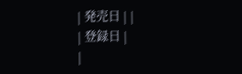| 発売日 | |
| 登録日 |
|